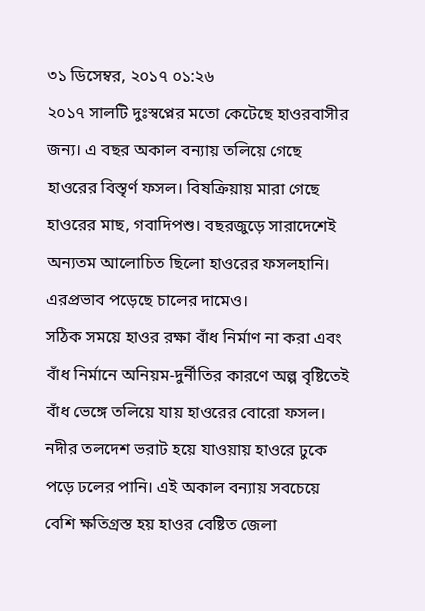৩১ ডিসেম্বর, ২০১৭ ০১:২৬
২০১৭ সালটি দুঃস্বপ্নের মতো কেটেছে হাওরবাসীর জন্য। এ বছর অকাল বন্যায় তলিয়ে গেছে হাওরের বিস্তৃর্ণ ফসল। বিষক্রিয়ায় মারা গেছে হাওরের মাছ, গবাদিপশু। বছরজুড়ে সারাদেশেই অন্যতম আলোচিত ছিলো হাওরের ফসলহানি। এরপ্রভাব পড়েছে চালের দামেও।
সঠিক সময়ে হাওর রক্ষা বাঁধ নির্মাণ না করা এবং বাঁধ নির্মানে অনিয়ম-দুর্নীতির কারণে অল্প বৃষ্টিতেই বাঁধ ভেঙ্গে তলিয়ে যায় হাওরের বোরো ফসল। নদীর তলদেশ ভরাট হয়ে যাওয়ায় হাওরে ঢুকে পড়ে ঢলের পানি। এই অকাল বন্যায় সবচেয়ে বেশি ক্ষতিগ্রস্ত হয় হাওর বেষ্টিত জেলা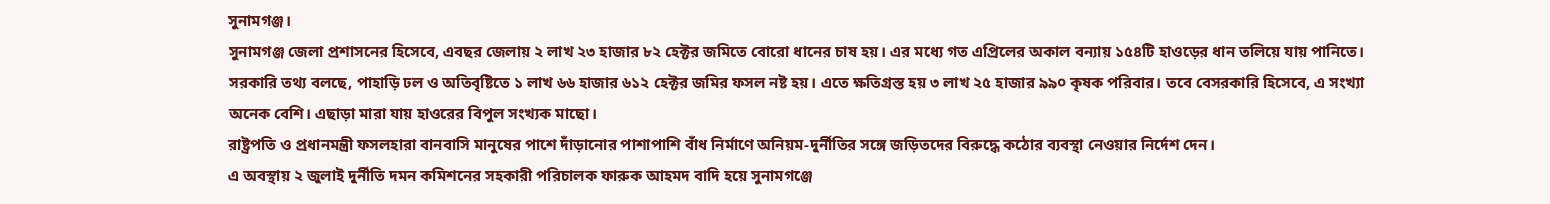সুনামগঞ্জ।
সুনামগঞ্জ জেলা প্রশাসনের হিসেবে, এবছর জেলায় ২ লাখ ২৩ হাজার ৮২ হেক্টর জমিতে বোরো ধানের চাষ হয়। এর মধ্যে গত এপ্রিলের অকাল বন্যায় ১৫৪টি হাওড়ের ধান তলিয়ে যায় পানিতে। সরকারি তথ্য বলছে, পাহাড়ি ঢল ও অতিবৃষ্টিতে ১ লাখ ৬৬ হাজার ৬১২ হেক্টর জমির ফসল নষ্ট হয়। এতে ক্ষতিগ্রস্ত হয় ৩ লাখ ২৫ হাজার ৯৯০ কৃষক পরিবার। তবে বেসরকারি হিসেবে, এ সংখ্যা অনেক বেশি। এছাড়া মারা যায় হাওরের বিপুল সংখ্যক মাছো।
রাষ্ট্রপতি ও প্রধানমন্ত্রী ফসলহারা বানবাসি মানুষের পাশে দাঁড়ানোর পাশাপাশি বাঁধ নির্মাণে অনিয়ম-দুর্নীতির সঙ্গে জড়িতদের বিরুদ্ধে কঠোর ব্যবস্থা নেওয়ার নির্দেশ দেন।
এ অবস্থায় ২ জুলাই দুর্নীতি দমন কমিশনের সহকারী পরিচালক ফারুক আহমদ বাদি হয়ে সুনামগঞ্জে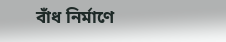বাঁধ নির্মাণে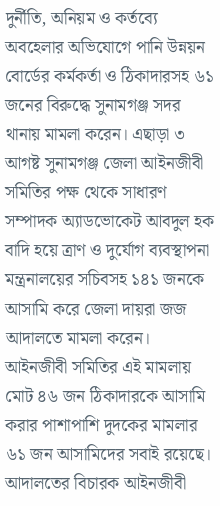দুর্নীতি, অনিয়ম ও কর্তব্যে অবহেলার অভিযোগে পানি উন্নয়ন বোর্ডের কর্মকর্তা ও ঠিকাদারসহ ৬১ জনের বিরুদ্ধে সুনামগঞ্জ সদর থানায় মামলা করেন। এছাড়া ৩ আগষ্ট সুনামগঞ্জ জেলা আইনজীবী সমিতির পক্ষ থেকে সাধারণ সম্পাদক অ্যাডভোকেট আবদুল হক বাদি হয়ে ত্রাণ ও দুর্যোগ ব্যবস্থাপনা মন্ত্রনালয়ের সচিবসহ ১৪১ জনকে আসামি করে জেলা দায়রা জজ আদালতে মামলা করেন।
আইনজীবী সমিতির এই মামলায় মোট ৪৬ জন ঠিকাদারকে আসামি করার পাশাপাশি দুদকের মামলার ৬১ জন আসামিদের সবাই রয়েছে। আদালতের বিচারক আইনজীবী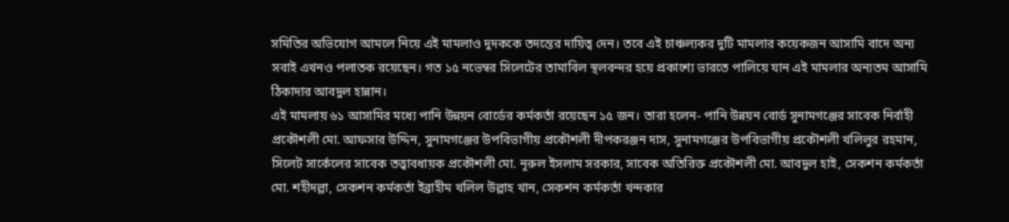সমিতির অভিযোগ আমলে নিয়ে এই মামলাও দুদককে তদন্তের দায়িত্ব দেন। তবে এই চাঞ্চল্যকর দুটি মামলার কয়েকজন আসামি বাদে অন্য সবাই এখনও পলাতক রয়েছেন। গত ১৫ নভেম্বর সিলেটের তামাবিল স্থলবন্দর হয়ে প্রকাশ্যে ভারতে পালিয়ে যান এই মামলার অন্যতম আসামি ঠিকাদার আবদুল হান্নান।
এই মামলায় ৬১ আসামির মধ্যে পানি উন্নয়ন বোর্ডের কর্মকর্তা রয়েছেন ১৫ জন। তারা হলেন- পানি উন্নয়ন বোর্ড সুনামগঞ্জের সাবেক নির্বাহী প্রকৌশলী মো. আফসার উদ্দিন, সুনামগঞ্জের উপবিভাগীয় প্রকৌশলী দীপকরঞ্জন দাস, সুনামগঞ্জের উপবিভাগীয় প্রকৌশলী খলিলুর রহমান, সিলেট সার্কেলের সাবেক তত্ত্বাবধায়ক প্রকৌশলী মো. নূরুল ইসলাম সরকার, সাবেক অতিরিক্ত প্রকৌশলী মো. আবদুল হাই, সেকশন কর্মকর্তা মো. শহীদল্লা, সেকশন কর্মকর্তা ইব্রাহীম খলিল উল্লাহ খান, সেকশন কর্মকর্তা খন্দকার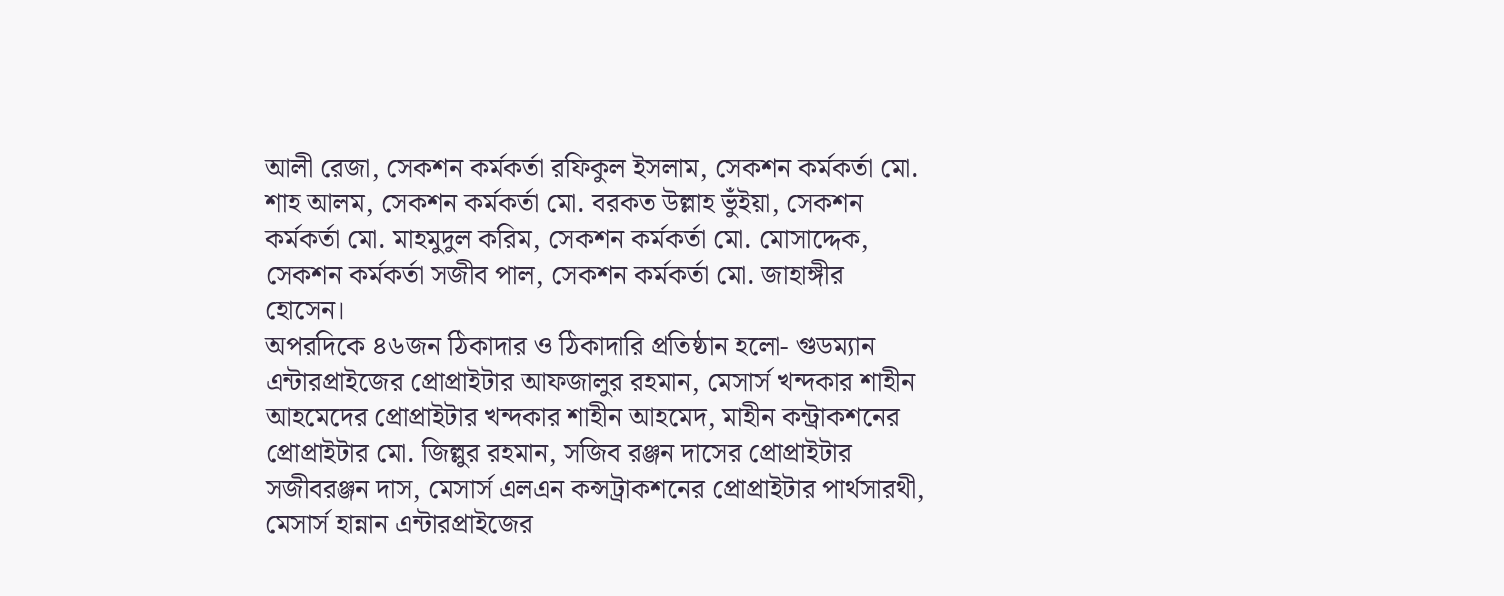আলী রেজা, সেকশন কর্মকর্তা রফিকুল ইসলাম, সেকশন কর্মকর্তা মো. শাহ আলম, সেকশন কর্মকর্তা মো. বরকত উল্লাহ ভুঁইয়া, সেকশন কর্মকর্তা মো. মাহমুদুল করিম, সেকশন কর্মকর্তা মো. মোসাদ্দেক, সেকশন কর্মকর্তা সজীব পাল, সেকশন কর্মকর্তা মো. জাহাঙ্গীর হোসেন।
অপরদিকে ৪৬জন ঠিকাদার ও ঠিকাদারি প্রতিষ্ঠান হলো- গুডম্যান এন্টারপ্রাইজের প্রোপ্রাইটার আফজালুর রহমান, মেসার্স খন্দকার শাহীন আহমেদের প্রোপ্রাইটার খন্দকার শাহীন আহমেদ, মাহীন কন্ট্রাকশনের প্রোপ্রাইটার মো. জিল্লুর রহমান, সজিব রঞ্জন দাসের প্রোপ্রাইটার সজীবরঞ্জন দাস, মেসার্স এলএন কন্সট্রাকশনের প্রোপ্রাইটার পার্থসারথী, মেসার্স হান্নান এন্টারপ্রাইজের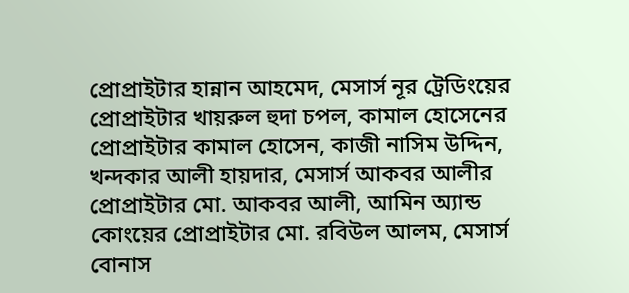প্রোপ্রাইটার হান্নান আহমেদ, মেসার্স নূর ট্রেডিংয়ের প্রোপ্রাইটার খায়রুল হুদা চপল, কামাল হোসেনের প্রোপ্রাইটার কামাল হোসেন, কাজী নাসিম উদ্দিন, খন্দকার আলী হায়দার, মেসার্স আকবর আলীর প্রোপ্রাইটার মো. আকবর আলী, আমিন অ্যান্ড কোংয়ের প্রোপ্রাইটার মো. রবিউল আলম, মেসার্স বোনাস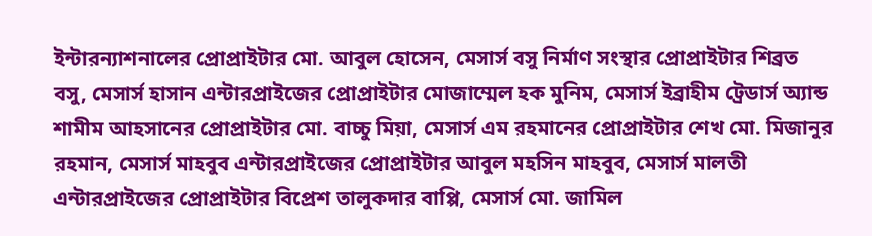ইন্টারন্যাশনালের প্রোপ্রাইটার মো. আবুল হোসেন, মেসার্স বসু নির্মাণ সংস্থার প্রোপ্রাইটার শিব্রত বসু, মেসার্স হাসান এন্টারপ্রাইজের প্রোপ্রাইটার মোজাম্মেল হক মুনিম, মেসার্স ইব্রাহীম ট্রেডার্স অ্যান্ড শামীম আহসানের প্রোপ্রাইটার মো. বাচ্চু মিয়া, মেসার্স এম রহমানের প্রোপ্রাইটার শেখ মো. মিজানুর রহমান, মেসার্স মাহবুব এন্টারপ্রাইজের প্রোপ্রাইটার আবুল মহসিন মাহবুব, মেসার্স মালতী এন্টারপ্রাইজের প্রোপ্রাইটার বিপ্রেশ তালুকদার বাপ্পি, মেসার্স মো. জামিল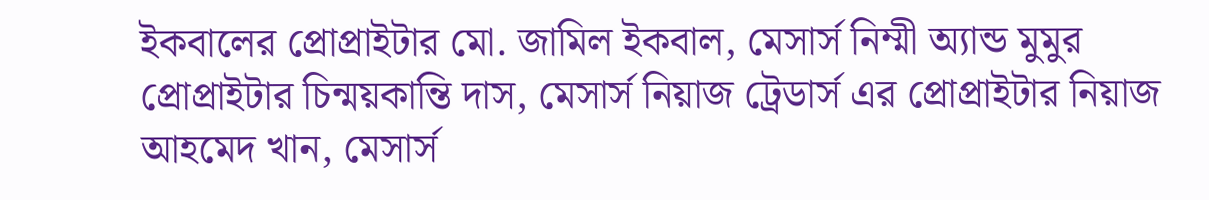ইকবালের প্রোপ্রাইটার মো. জামিল ইকবাল, মেসার্স নিম্মী অ্যান্ড মুমুর প্রোপ্রাইটার চিন্ময়কান্তি দাস, মেসার্স নিয়াজ ট্রেডার্স এর প্রোপ্রাইটার নিয়াজ আহমেদ খান, মেসার্স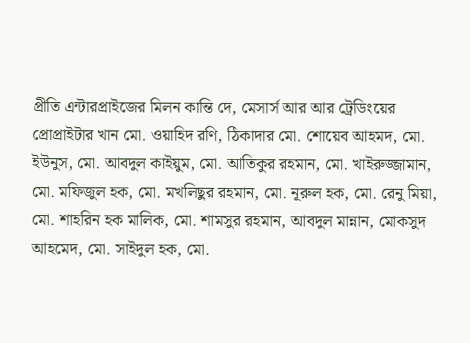প্রীতি এন্টারপ্রাইজের মিলন কান্তি দে, মেসার্স আর আর ট্রেডিংয়ের প্রোপ্রাইটার খান মো. ওয়াহিদ রণি, ঠিকাদার মো. শোয়েব আহমদ, মো. ইউনুস, মো. আবদুল কাইয়ুম, মো. আতিকুর রহমান, মো. খাইরুজ্জামান, মো. মফিজুল হক, মো. মখলিছুর রহমান, মো. নূরুল হক, মো. রেনু মিয়া, মো. শাহরিন হক মালিক, মো. শামসুর রহমান, আবদুল মান্নান, মোকসুদ আহমেদ, মো. সাইদুল হক, মো.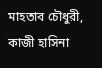মাহতাব চৌধুরী, কাজী হাসিনা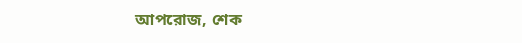আপরোজ, শেক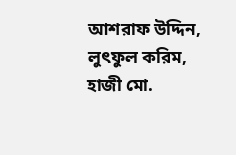আশরাফ উদ্দিন, লুৎফুল করিম, হাজী মো.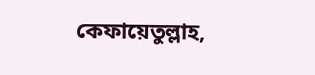কেফায়েতুল্লাহ,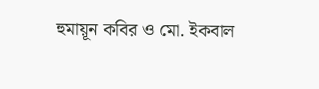হুমায়ূন কবির ও মো. ইকবাল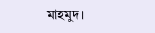মাহমুদ।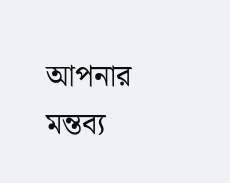আপনার মন্তব্য